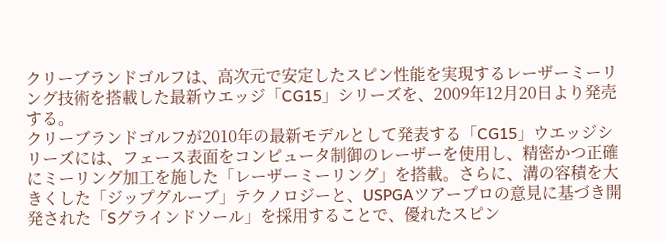クリーブランドゴルフは、高次元で安定したスピン性能を実現するレーザーミーリング技術を搭載した最新ウエッジ「CG15」シリーズを、2009年12月20日より発売する。
クリーブランドゴルフが2010年の最新モデルとして発表する「CG15」ウエッジシリーズには、フェース表面をコンピュータ制御のレーザーを使用し、精密かつ正確にミーリング加工を施した「レーザーミーリング」を搭載。さらに、溝の容積を大きくした「ジップグルーブ」テクノロジーと、USPGAツアープロの意見に基づき開発された「Sグラインドソール」を採用することで、優れたスピン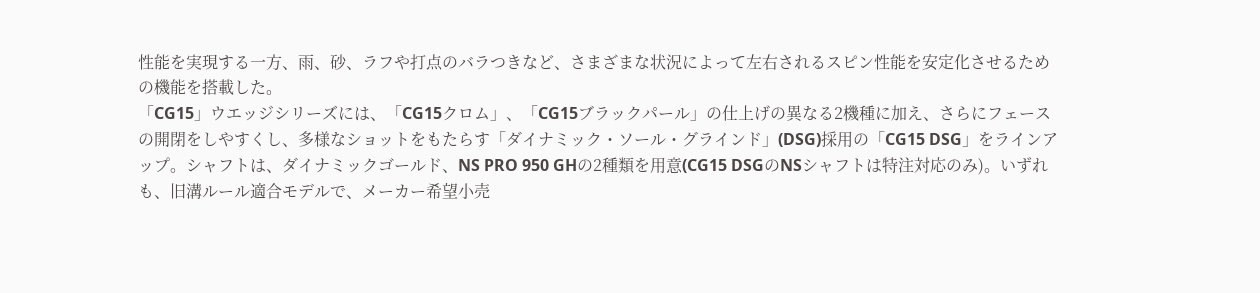性能を実現する一方、雨、砂、ラフや打点のバラつきなど、さまざまな状況によって左右されるスピン性能を安定化させるための機能を搭載した。
「CG15」ウエッジシリーズには、「CG15クロム」、「CG15ブラックパール」の仕上げの異なる2機種に加え、さらにフェースの開閉をしやすくし、多様なショットをもたらす「ダイナミック・ソール・グラインド」(DSG)採用の「CG15 DSG」をラインアップ。シャフトは、ダイナミックゴールド、NS PRO 950 GHの2種類を用意(CG15 DSGのNSシャフトは特注対応のみ)。いずれも、旧溝ルール適合モデルで、メーカー希望小売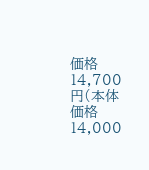価格14,700円(本体価格14,000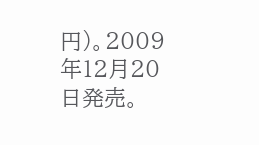円)。2009年12月20日発売。